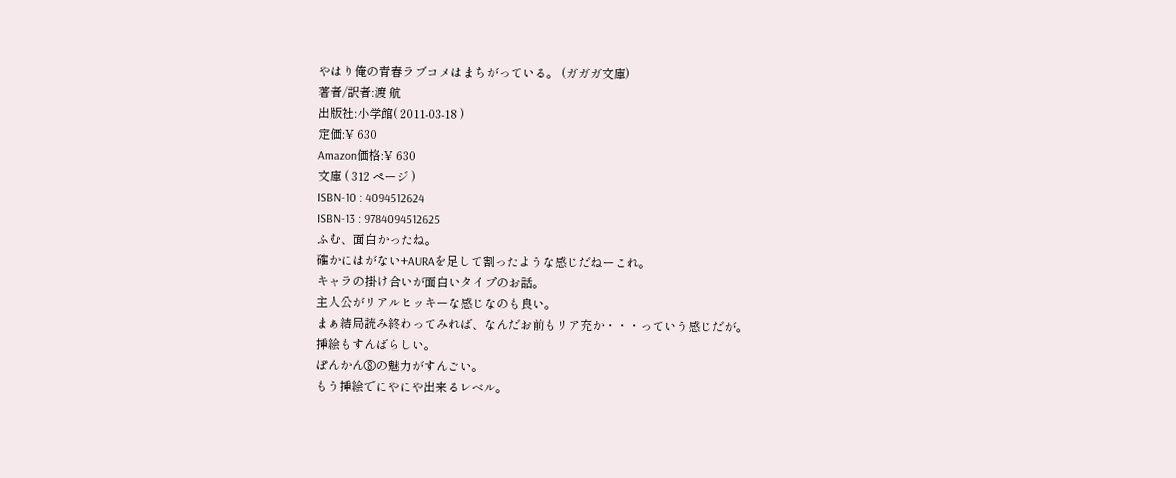やはり俺の青春ラブコメはまちがっている。 (ガガガ文庫)
著者/訳者:渡 航
出版社:小学館( 2011-03-18 )
定価:¥ 630
Amazon価格:¥ 630
文庫 ( 312 ページ )
ISBN-10 : 4094512624
ISBN-13 : 9784094512625
ふむ、面白かったね。
確かにはがない+AURAを足して割ったような感じだねーこれ。
キャラの掛け合いが面白いタイプのお話。
主人公がリアルヒッキーな感じなのも良い。
まぁ結局読み終わってみれば、なんだお前もリア充か・・・っていう感じだが。
挿絵もすんばらしい。
ぽんかん⑧の魅力がすんごい。
もう挿絵でにやにや出来るレベル。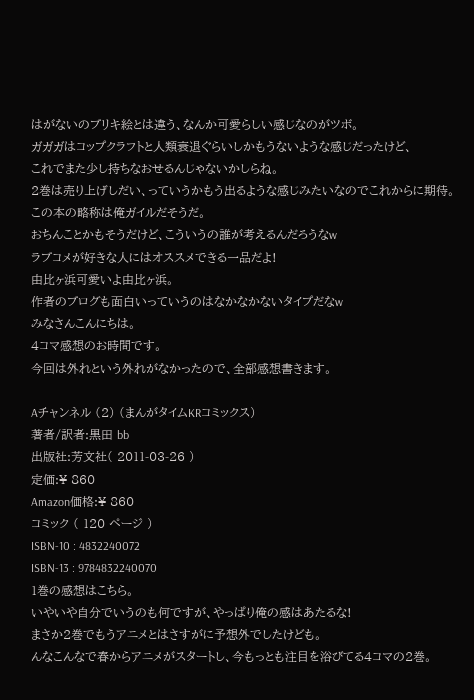はがないのブリキ絵とは違う、なんか可愛らしい感じなのがツボ。
ガガガはコップクラフトと人類衰退ぐらいしかもうないような感じだったけど、
これでまた少し持ちなおせるんじゃないかしらね。
2巻は売り上げしだい、っていうかもう出るような感じみたいなのでこれからに期待。
この本の略称は俺ガイルだそうだ。
おちんことかもそうだけど、こういうの誰が考えるんだろうなw
ラブコメが好きな人にはオススメできる一品だよ!
由比ヶ浜可愛いよ由比ヶ浜。
作者のブログも面白いっていうのはなかなかないタイプだなw
みなさんこんにちは。
4コマ感想のお時間です。
今回は外れという外れがなかったので、全部感想書きます。

Aチャンネル (2) (まんがタイムKRコミックス)
著者/訳者:黒田 bb
出版社:芳文社( 2011-03-26 )
定価:¥ 860
Amazon価格:¥ 860
コミック ( 120 ページ )
ISBN-10 : 4832240072
ISBN-13 : 9784832240070
1巻の感想はこちら。
いやいや自分でいうのも何ですが、やっぱり俺の感はあたるな!
まさか2巻でもうアニメとはさすがに予想外でしたけども。
んなこんなで春からアニメがスタートし、今もっとも注目を浴びてる4コマの2巻。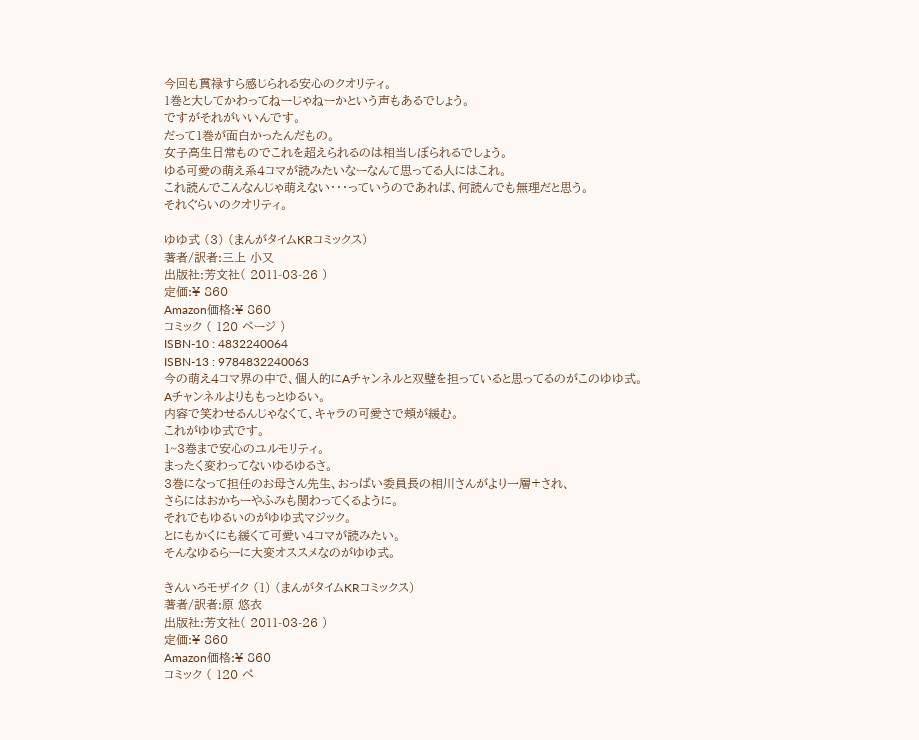今回も貫禄すら感じられる安心のクオリティ。
1巻と大してかわってねーじゃねーかという声もあるでしょう。
ですがそれがいいんです。
だって1巻が面白かったんだもの。
女子高生日常ものでこれを超えられるのは相当しぼられるでしょう。
ゆる可愛の萌え系4コマが読みたいなーなんて思ってる人にはこれ。
これ読んでこんなんじゃ萌えない・・・っていうのであれば、何読んでも無理だと思う。
それぐらいのクオリティ。

ゆゆ式 (3) (まんがタイムKRコミックス)
著者/訳者:三上 小又
出版社:芳文社( 2011-03-26 )
定価:¥ 860
Amazon価格:¥ 860
コミック ( 120 ページ )
ISBN-10 : 4832240064
ISBN-13 : 9784832240063
今の萌え4コマ界の中で、個人的にAチャンネルと双璧を担っていると思ってるのがこのゆゆ式。
Aチャンネルよりももっとゆるい。
内容で笑わせるんじゃなくて、キャラの可愛さで頬が緩む。
これがゆゆ式です。
1~3巻まで安心のユルモリティ。
まったく変わってないゆるゆるさ。
3巻になって担任のお母さん先生、おっぱい委員長の相川さんがより一層+され、
さらにはおかちーやふみも関わってくるように。
それでもゆるいのがゆゆ式マジック。
とにもかくにも緩くて可愛い4コマが読みたい。
そんなゆるらーに大変オススメなのがゆゆ式。

きんいろモザイク (1) (まんがタイムKRコミックス)
著者/訳者:原 悠衣
出版社:芳文社( 2011-03-26 )
定価:¥ 860
Amazon価格:¥ 860
コミック ( 120 ペ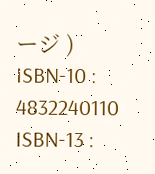ージ )
ISBN-10 : 4832240110
ISBN-13 :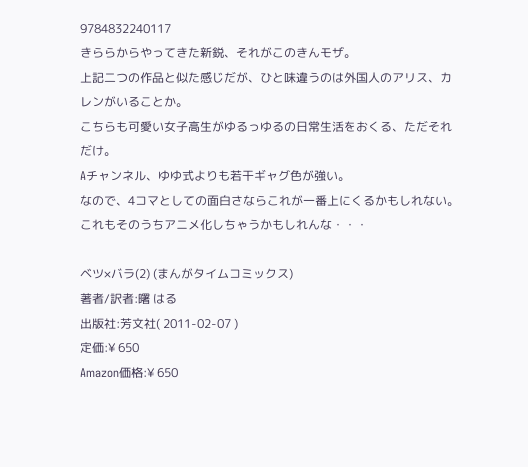9784832240117
きららからやってきた新鋭、それがこのきんモザ。
上記二つの作品と似た感じだが、ひと味違うのは外国人のアリス、カレンがいることか。
こちらも可愛い女子高生がゆるっゆるの日常生活をおくる、ただそれだけ。
Aチャンネル、ゆゆ式よりも若干ギャグ色が強い。
なので、4コマとしての面白さならこれが一番上にくるかもしれない。
これもそのうちアニメ化しちゃうかもしれんな・・・

ベツ×バラ(2) (まんがタイムコミックス)
著者/訳者:曙 はる
出版社:芳文社( 2011-02-07 )
定価:¥ 650
Amazon価格:¥ 650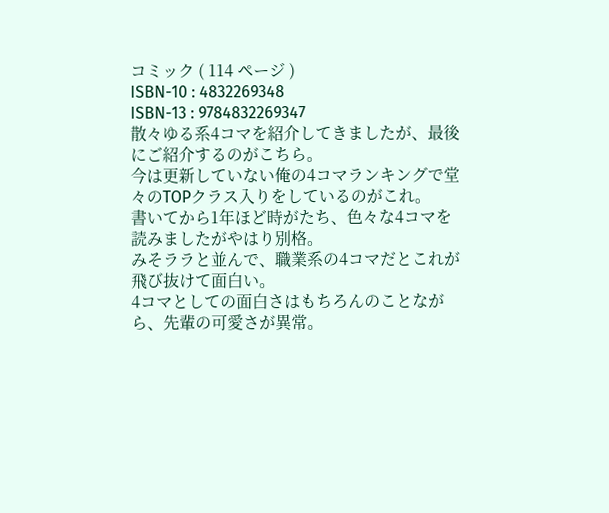コミック ( 114 ページ )
ISBN-10 : 4832269348
ISBN-13 : 9784832269347
散々ゆる系4コマを紹介してきましたが、最後にご紹介するのがこちら。
今は更新していない俺の4コマランキングで堂々のTOPクラス入りをしているのがこれ。
書いてから1年ほど時がたち、色々な4コマを読みましたがやはり別格。
みそララと並んで、職業系の4コマだとこれが飛び抜けて面白い。
4コマとしての面白さはもちろんのことながら、先輩の可愛さが異常。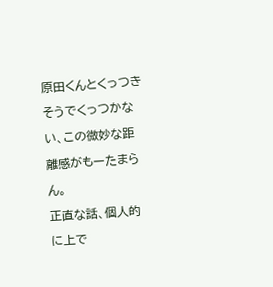原田くんとくっつきそうでくっつかない、この微妙な距離感がもーたまらん。
正直な話、個人的に上で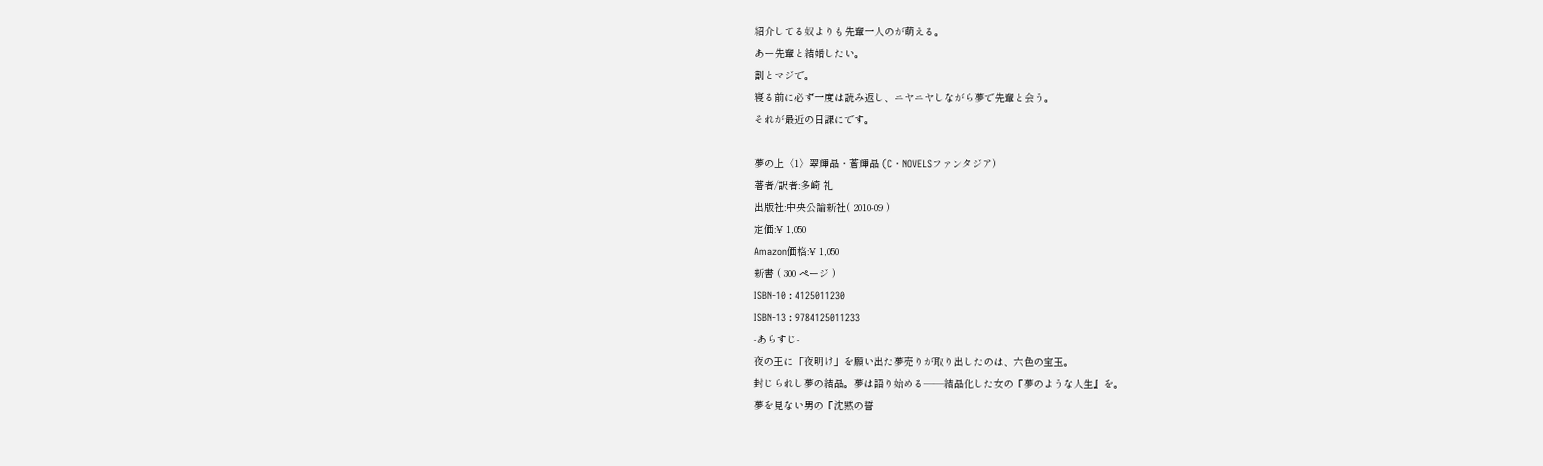紹介してる奴よりも先輩一人のが萌える。
あー先輩と結婚したい。
割とマジで。
寝る前に必ず一度は読み返し、ニヤニヤしながら夢で先輩と会う。
それが最近の日課にです。

夢の上〈1〉翠輝晶・蒼輝晶 (C・NOVELSファンタジア)
著者/訳者:多崎 礼
出版社:中央公論新社( 2010-09 )
定価:¥ 1,050
Amazon価格:¥ 1,050
新書 ( 300 ページ )
ISBN-10 : 4125011230
ISBN-13 : 9784125011233
-あらすじ-
夜の王に「夜明け」を願い出た夢売りが取り出したのは、六色の宝玉。
封じられし夢の結晶。夢は語り始める――結晶化した女の『夢のような人生』を。
夢を見ない男の『沈黙の誓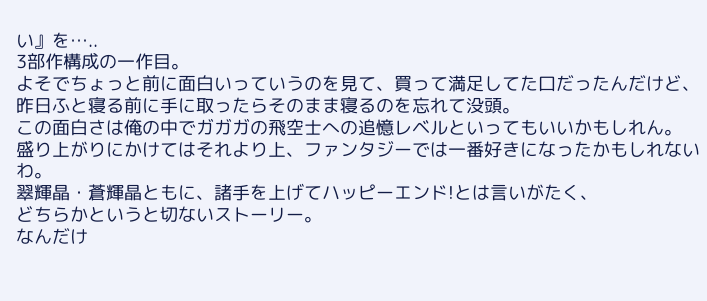い』を…..
3部作構成の一作目。
よそでちょっと前に面白いっていうのを見て、買って満足してた口だったんだけど、
昨日ふと寝る前に手に取ったらそのまま寝るのを忘れて没頭。
この面白さは俺の中でガガガの飛空士への追憶レベルといってもいいかもしれん。
盛り上がりにかけてはそれより上、ファンタジーでは一番好きになったかもしれないわ。
翠輝晶・蒼輝晶ともに、諸手を上げてハッピーエンド!とは言いがたく、
どちらかというと切ないストーリー。
なんだけ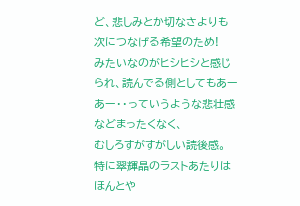ど、悲しみとか切なさよりも次につなげる希望のため!
みたいなのがヒシヒシと感じられ、読んでる側としてもあーあー・・っていうような悲壮感などまったくなく、
むしろすがすがしい読後感。
特に翠輝晶のラストあたりはほんとや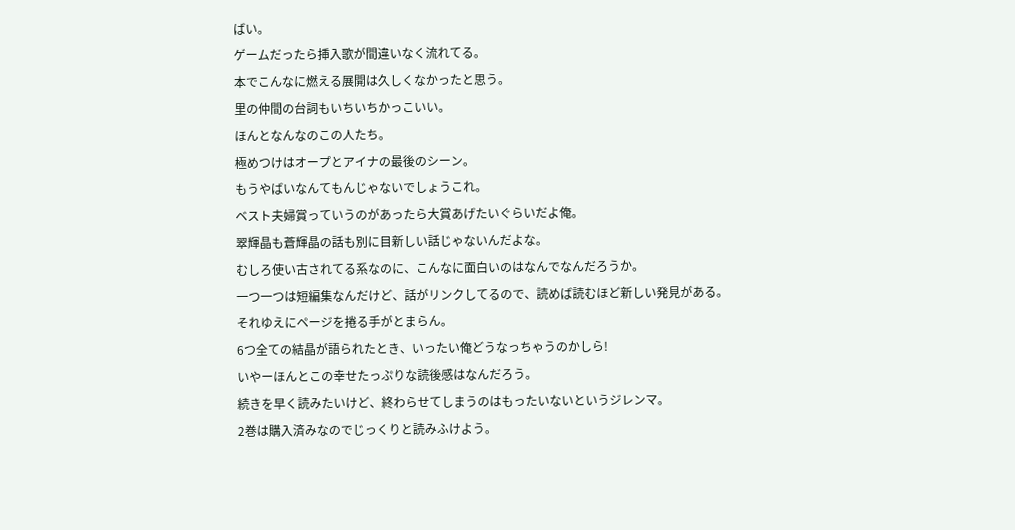ばい。
ゲームだったら挿入歌が間違いなく流れてる。
本でこんなに燃える展開は久しくなかったと思う。
里の仲間の台詞もいちいちかっこいい。
ほんとなんなのこの人たち。
極めつけはオープとアイナの最後のシーン。
もうやばいなんてもんじゃないでしょうこれ。
ベスト夫婦賞っていうのがあったら大賞あげたいぐらいだよ俺。
翠輝晶も蒼輝晶の話も別に目新しい話じゃないんだよな。
むしろ使い古されてる系なのに、こんなに面白いのはなんでなんだろうか。
一つ一つは短編集なんだけど、話がリンクしてるので、読めば読むほど新しい発見がある。
それゆえにページを捲る手がとまらん。
6つ全ての結晶が語られたとき、いったい俺どうなっちゃうのかしら!
いやーほんとこの幸せたっぷりな読後感はなんだろう。
続きを早く読みたいけど、終わらせてしまうのはもったいないというジレンマ。
2巻は購入済みなのでじっくりと読みふけよう。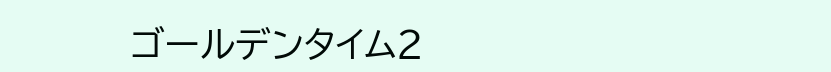ゴールデンタイム2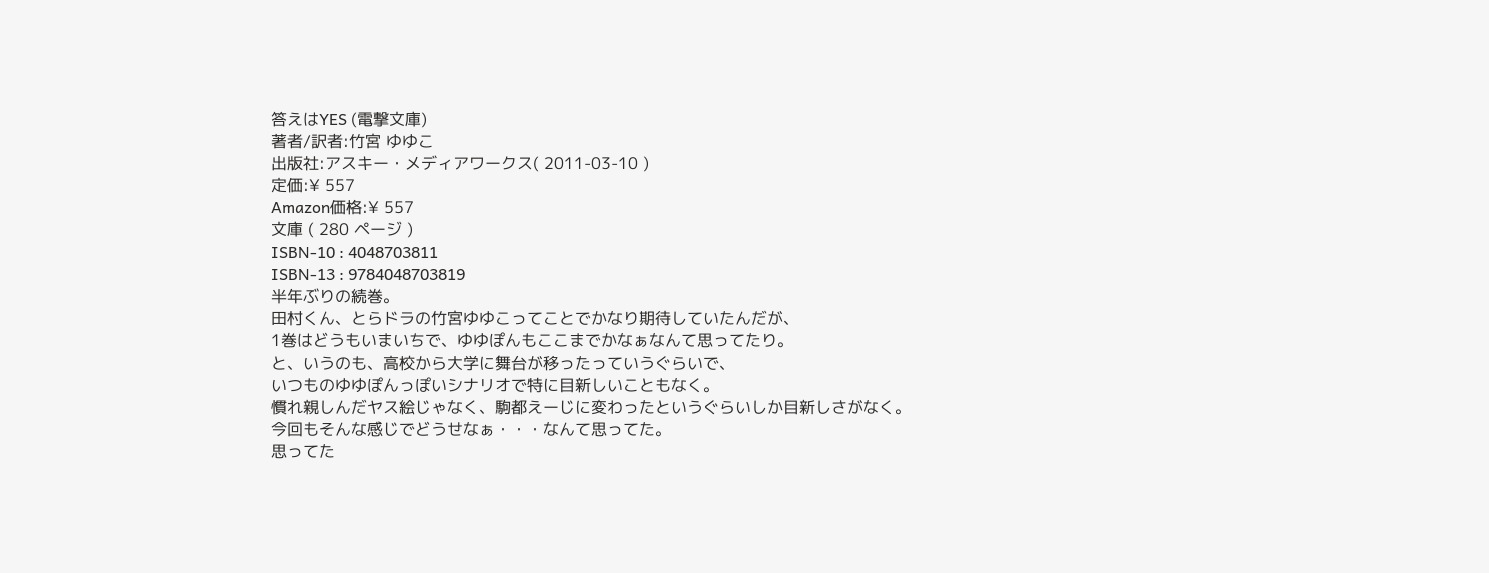答えはYES (電撃文庫)
著者/訳者:竹宮 ゆゆこ
出版社:アスキー・メディアワークス( 2011-03-10 )
定価:¥ 557
Amazon価格:¥ 557
文庫 ( 280 ページ )
ISBN-10 : 4048703811
ISBN-13 : 9784048703819
半年ぶりの続巻。
田村くん、とらドラの竹宮ゆゆこってことでかなり期待していたんだが、
1巻はどうもいまいちで、ゆゆぽんもここまでかなぁなんて思ってたり。
と、いうのも、高校から大学に舞台が移ったっていうぐらいで、
いつものゆゆぽんっぽいシナリオで特に目新しいこともなく。
慣れ親しんだヤス絵じゃなく、駒都えーじに変わったというぐらいしか目新しさがなく。
今回もそんな感じでどうせなぁ・・・なんて思ってた。
思ってた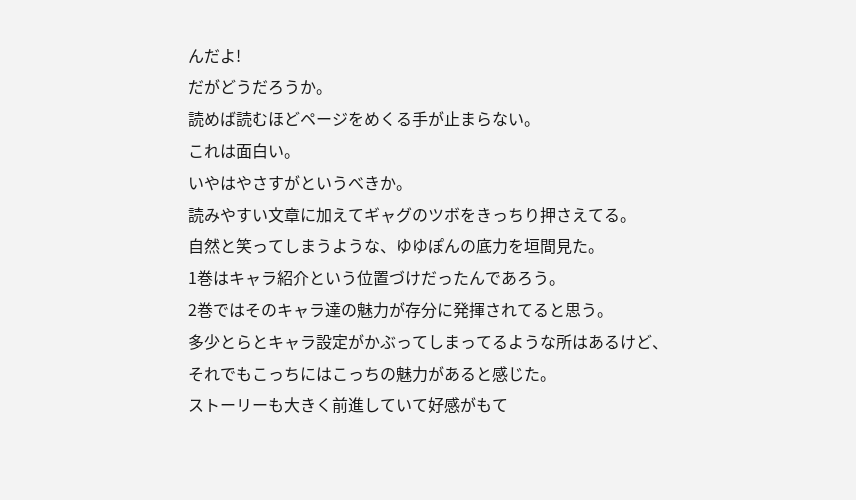んだよ!
だがどうだろうか。
読めば読むほどページをめくる手が止まらない。
これは面白い。
いやはやさすがというべきか。
読みやすい文章に加えてギャグのツボをきっちり押さえてる。
自然と笑ってしまうような、ゆゆぽんの底力を垣間見た。
1巻はキャラ紹介という位置づけだったんであろう。
2巻ではそのキャラ達の魅力が存分に発揮されてると思う。
多少とらとキャラ設定がかぶってしまってるような所はあるけど、
それでもこっちにはこっちの魅力があると感じた。
ストーリーも大きく前進していて好感がもて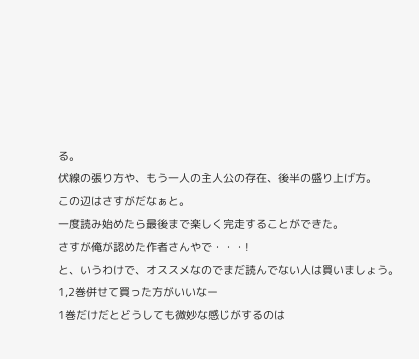る。
伏線の張り方や、もう一人の主人公の存在、後半の盛り上げ方。
この辺はさすがだなぁと。
一度読み始めたら最後まで楽しく完走することができた。
さすが俺が認めた作者さんやで・・・!
と、いうわけで、オススメなのでまだ読んでない人は買いましょう。
1,2巻併せて買った方がいいなー
1巻だけだとどうしても微妙な感じがするのは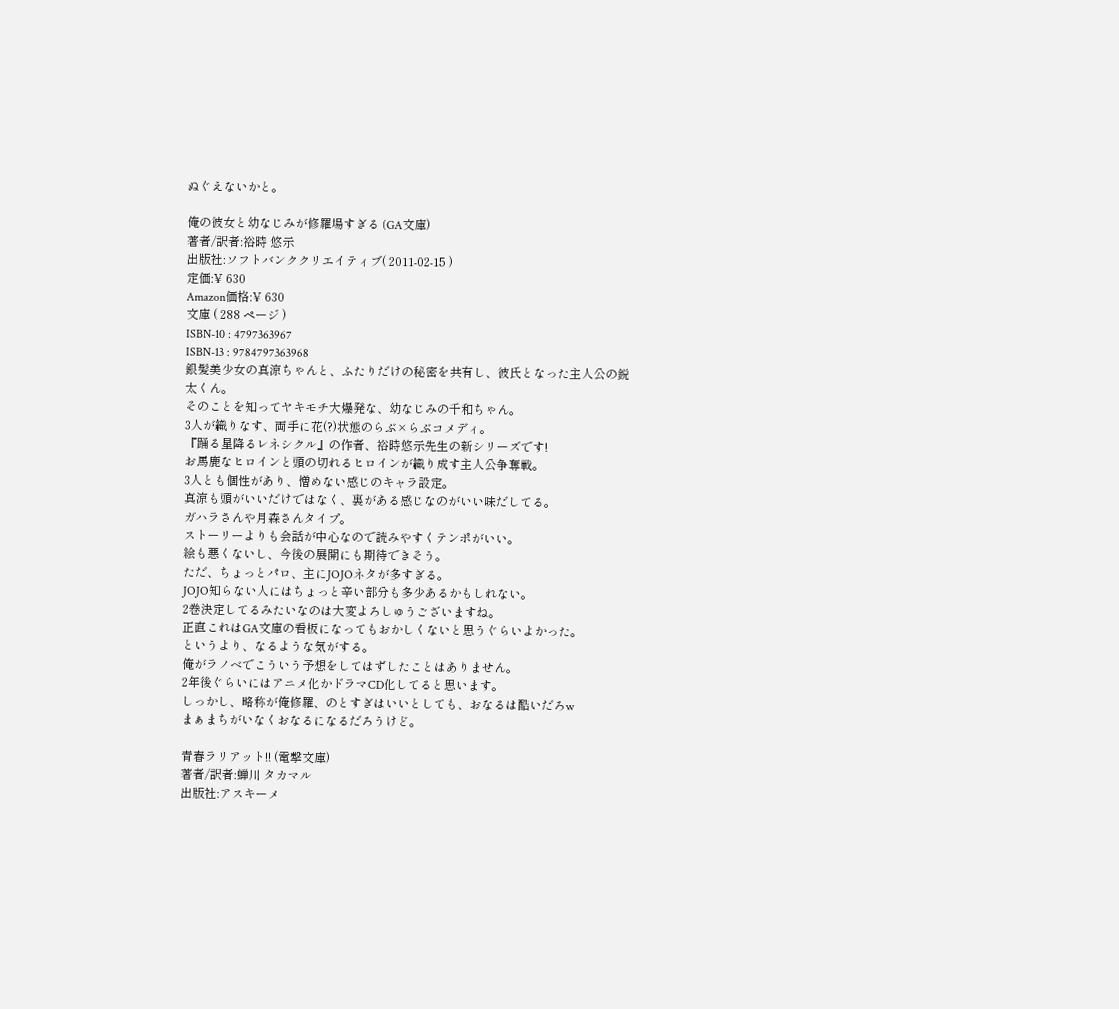ぬぐえないかと。

俺の彼女と幼なじみが修羅場すぎる (GA文庫)
著者/訳者:裕時 悠示
出版社:ソフトバンククリエイティブ( 2011-02-15 )
定価:¥ 630
Amazon価格:¥ 630
文庫 ( 288 ページ )
ISBN-10 : 4797363967
ISBN-13 : 9784797363968
銀髪美少女の真涼ちゃんと、ふたりだけの秘密を共有し、彼氏となった主人公の鋭太くん。
そのことを知ってヤキモチ大爆発な、幼なじみの千和ちゃん。
3人が織りなす、両手に花(?)状態のらぶ×らぶコメディ。
『踊る星降るレネシクル』の作者、裕時悠示先生の新シリーズです!
お馬鹿なヒロインと頭の切れるヒロインが織り成す主人公争奪戦。
3人とも個性があり、憎めない感じのキャラ設定。
真涼も頭がいいだけではなく、裏がある感じなのがいい味だしてる。
ガハラさんや月森さんタイプ。
ストーリーよりも会話が中心なので読みやすくテンポがいい。
絵も悪くないし、今後の展開にも期待できそう。
ただ、ちょっとパロ、主にJOJOネタが多すぎる。
JOJO知らない人にはちょっと辛い部分も多少あるかもしれない。
2巻決定してるみたいなのは大変よろしゅうございますね。
正直これはGA文庫の看板になってもおかしくないと思うぐらいよかった。
というより、なるような気がする。
俺がラノベでこういう予想をしてはずしたことはありません。
2年後ぐらいにはアニメ化かドラマCD化してると思います。
しっかし、略称が俺修羅、のとすぎはいいとしても、おなるは酷いだろw
まぁまちがいなくおなるになるだろうけど。

青春ラリアット!! (電撃文庫)
著者/訳者:蝉川 タカマル
出版社:アスキーメ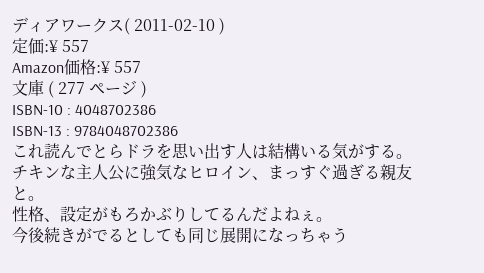ディアワークス( 2011-02-10 )
定価:¥ 557
Amazon価格:¥ 557
文庫 ( 277 ページ )
ISBN-10 : 4048702386
ISBN-13 : 9784048702386
これ読んでとらドラを思い出す人は結構いる気がする。
チキンな主人公に強気なヒロイン、まっすぐ過ぎる親友と。
性格、設定がもろかぶりしてるんだよねぇ。
今後続きがでるとしても同じ展開になっちゃう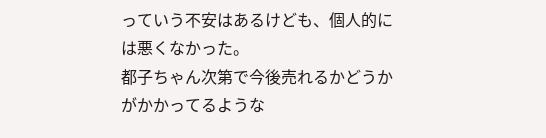っていう不安はあるけども、個人的には悪くなかった。
都子ちゃん次第で今後売れるかどうかがかかってるような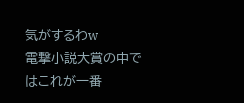気がするわw
電撃小説大賞の中ではこれが一番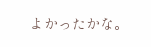よかったかな。